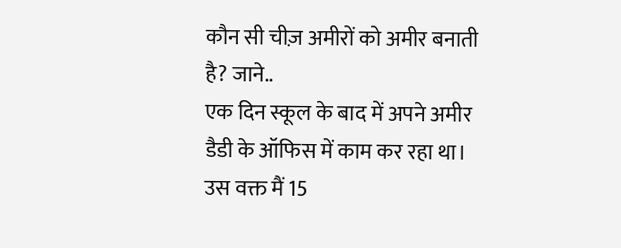कौन सी चीज़ अमीरों को अमीर बनाती है? जाने..
एक दिन स्कूल के बाद में अपने अमीर डैडी के ऑफिस में काम कर रहा था। उस वक्त मैं 15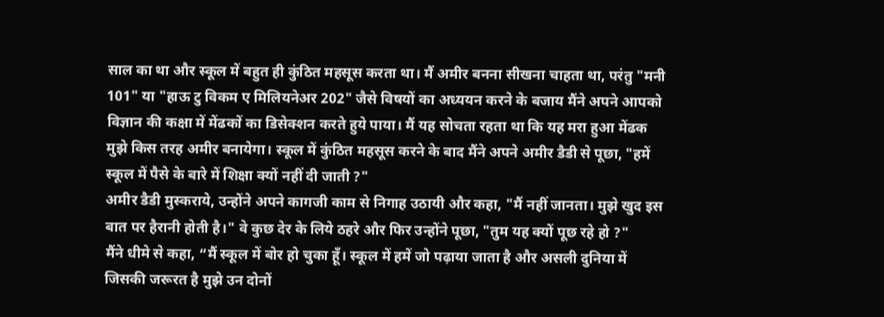साल का था और स्कूल में बहुत ही कुंठित महसूस करता था। मैं अमीर बनना सीखना चाहता था, परंतु "मनी 101" या "हाऊ टु विकम ए मिलियनेअर 202" जैसे विषयों का अध्ययन करने के बजाय मैंने अपने आपको विज्ञान की कक्षा में मेंढकों का डिसेक्शन करते हुये पाया। मैं यह सोचता रहता था कि यह मरा हुआ मेंढक मुझे किस तरह अमीर बनायेगा। स्कूल में कुंठित महसूस करने के बाद मैंने अपने अमीर डैडी से पूछा, "हमें स्कूल में पैसे के बारे में शिक्षा क्यों नहीं दी जाती ?"
अमीर डैडी मुस्कराये, उन्होंने अपने कागजी काम से निगाह उठायी और कहा, "मैं नहीं जानता। मुझे खुद इस बात पर हैरानी होती है।" वे कुछ देर के लिये ठहरे और फिर उन्होंने पूछा, "तुम यह क्यों पूछ रहे हो ?"
मैंने धीमे से कहा, “मैं स्कूल में बोर हो चुका हूँ। स्कूल में हमें जो पढ़ाया जाता है और असली दुनिया में जिसकी जरूरत है मुझे उन दोनों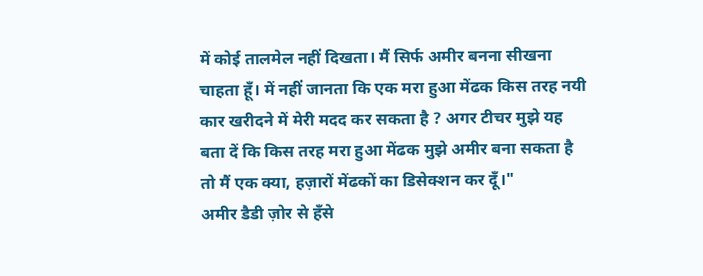में कोई तालमेल नहीं दिखता। मैं सिर्फ अमीर बनना सीखना चाहता हूँ। में नहीं जानता कि एक मरा हुआ मेंढक किस तरह नयी कार खरीदने में मेरी मदद कर सकता है ? अगर टीचर मुझे यह बता दें कि किस तरह मरा हुआ मेंढक मुझे अमीर बना सकता है तो मैं एक क्या, हज़ारों मेंढकों का डिसेक्शन कर दूँ।"
अमीर डैडी ज़ोर से हँसे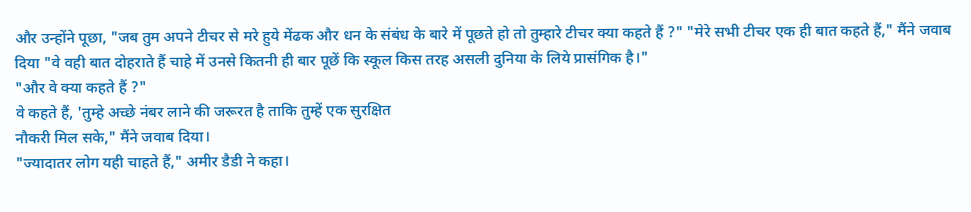और उन्होंने पूछा, "जब तुम अपने टीचर से मरे हुये मेंढक और धन के संबंध के बारे में पूछते हो तो तुम्हारे टीचर क्या कहते हैं ?" "मेरे सभी टीचर एक ही बात कहते हैं," मैंने जवाब दिया "वे वही बात दोहराते हैं चाहे में उनसे कितनी ही बार पूछें कि स्कूल किस तरह असली दुनिया के लिये प्रासंगिक है।"
"और वे क्या कहते हैं ?"
वे कहते हैं, 'तुम्हे अच्छे नंबर लाने की जरूरत है ताकि तुम्हें एक सुरक्षित
नौकरी मिल सके," मैंने जवाब दिया।
"ज्यादातर लोग यही चाहते हैं," अमीर डैडी ने कहा।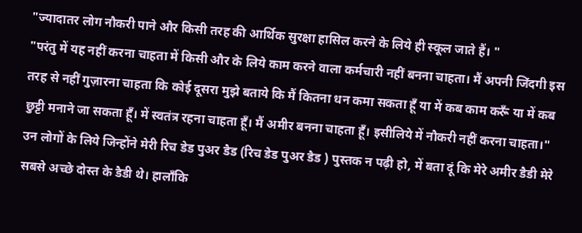"ज्यादातर लोग नौकरी पाने और किसी तरह की आर्थिक सुरक्षा हासिल करने के लिये ही स्कूल जाते हैं। "
"परंतु में यह नहीं करना चाहता में किसी और के लिये काम करने वाला कर्मचारी नहीं बनना चाहता। मैं अपनी जिंदगी इस तरह से नहीं गुज़ारना चाहता कि कोई दूसरा मुझे बताये कि मैं कितना धन कमा सकता हूँ या में कब काम करूँ या में कब छुट्टी मनाने जा सकता हूँ। में स्वतंत्र रहना चाहता हूँ। मैं अमीर बनना चाहता हूँ। इसीलिये में नौकरी नहीं करना चाहता।"
उन लोगों के लिये जिन्होंने मेरी रिच डेड पुअर डैड (रिच डेड पुअर डैड ) पुस्तक न पढ़ी हो, में बता दूं कि मेरे अमीर डैडी मेरे सबसे अच्छे दोस्त के डैडी थे। हालाँकि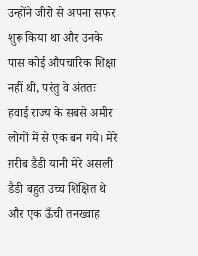उन्होंने जीरो से अपना सफर शुरू किया था और उनके पास कोई औपचारिक शिक्षा नहीं थी, परंतु वे अंततः हवाई राज्य के सबसे अमीर लोगों में से एक बन गये। मेरे ग़रीब डैडी यानी मेरे असली डैडी बहुत उच्च शिक्षित थे और एक ऊँची तनख्वाह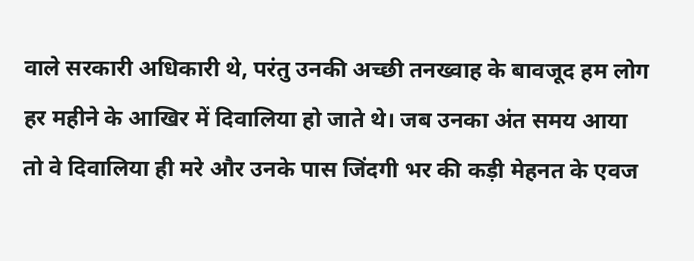वाले सरकारी अधिकारी थे, परंतु उनकी अच्छी तनख्वाह के बावजूद हम लोग हर महीने के आखिर में दिवालिया हो जाते थे। जब उनका अंत समय आया तो वे दिवालिया ही मरे और उनके पास जिंदगी भर की कड़ी मेहनत के एवज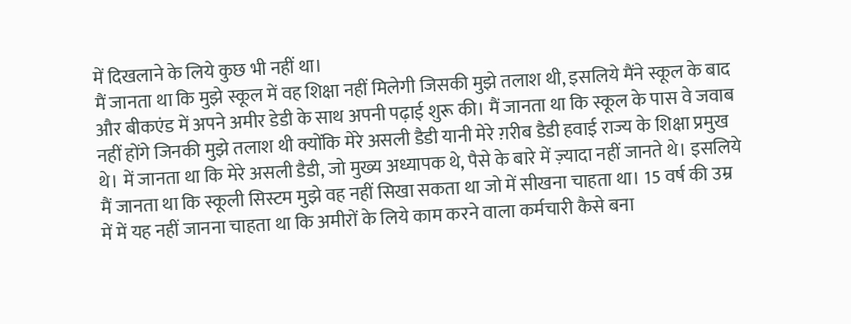में दिखलाने के लिये कुछ भी नहीं था।
मैं जानता था कि मुझे स्कूल में वह शिक्षा नहीं मिलेगी जिसकी मुझे तलाश थी, इसलिये मैंने स्कूल के बाद और बीकएंड में अपने अमीर डेडी के साथ अपनी पढ़ाई शुरू की। मैं जानता था कि स्कूल के पास वे जवाब नहीं होंगे जिनकी मुझे तलाश थी क्योंकि मेरे असली डैडी यानी मेरे ग़रीब डैडी हवाई राज्य के शिक्षा प्रमुख थे। में जानता था कि मेरे असली डैडी, जो मुख्य अध्यापक थे, पैसे के बारे में ज़्यादा नहीं जानते थे। इसलिये मैं जानता था कि स्कूली सिस्टम मुझे वह नहीं सिखा सकता था जो में सीखना चाहता था। 15 वर्ष की उम्र में में यह नहीं जानना चाहता था कि अमीरों के लिये काम करने वाला कर्मचारी कैसे बना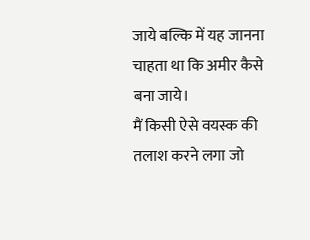जाये बल्कि में यह जानना चाहता था कि अमीर कैसे बना जाये।
मैं किसी ऐसे वयस्क की तलाश करने लगा जो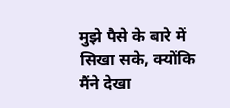मुझे पैसे के बारे में सिखा सके, क्योंकि मैंने देखा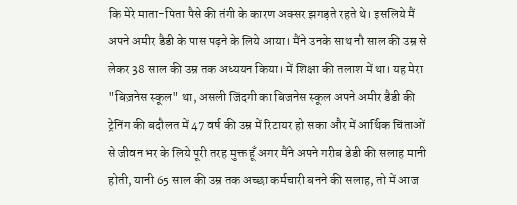कि मेरे माता-पिता पैसे की तंगी के कारण अक्सर झगड़ते रहते थे। इसलिये मैं अपने अमीर डैडी के पास पढ़ने के लिये आया। मैंने उनके साथ नौ साल की उम्र से लेकर 38 साल की उम्र तक अध्ययन किया। में शिक्षा की तलाश में था। यह मेरा "बिज़नेस स्कूल" था, असली जिंदगी का बिजनेस स्कूल अपने अमीर डैडी की ट्रेनिंग की बदौलत में 47 वर्ष की उम्र में रिटायर हो सका और में आर्थिक चिंताओं से जीवन भर के लिये पूरी तरह मुक्त हूँ अगर मैंने अपने गरीब डेडी की सलाह मानी होती, यानी 65 साल की उम्र तक अच्छा कर्मचारी बनने की सलाह, तो में आज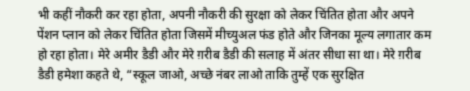भी कहीं नौकरी कर रहा होता, अपनी नौकरी की सुरक्षा को लेकर चिंतित होता और अपने पेंशन प्लान को लेकर चिंतित होता जिसमें मीच्युअल फंड होते और जिनका मूल्य लगातार कम हो रहा होता। मेरे अमीर डैडी और मेरे ग़रीब डैडी की सलाह में अंतर सीधा सा था। मेरे ग़रीब डैडी हमेशा कहते थे, “स्कूल जाओ, अच्छे नंबर लाओ ताकि तुम्हें एक सुरक्षित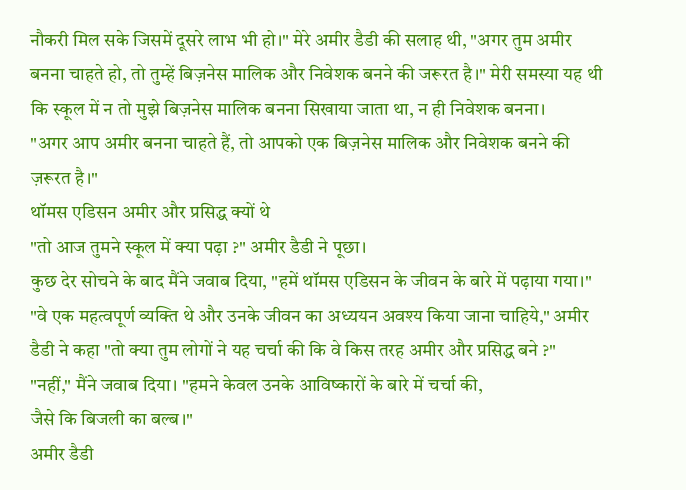नौकरी मिल सके जिसमें दूसरे लाभ भी हो।" मेरे अमीर डैडी की सलाह थी, "अगर तुम अमीर बनना चाहते हो, तो तुम्हें बिज़नेस मालिक और निवेशक बनने की जरूरत है।" मेरी समस्या यह थी कि स्कूल में न तो मुझे बिज़नेस मालिक बनना सिखाया जाता था, न ही निवेशक बनना।
"अगर आप अमीर बनना चाहते हैं, तो आपको एक बिज़नेस मालिक और निवेशक बनने की ज़रूरत है।"
थॉमस एडिसन अमीर और प्रसिद्ध क्यों थे
"तो आज तुमने स्कूल में क्या पढ़ा ?" अमीर डैडी ने पूछा।
कुछ देर सोचने के बाद मैंने जवाब दिया, "हमें थॉमस एडिसन के जीवन के बारे में पढ़ाया गया।"
"वे एक महत्वपूर्ण व्यक्ति थे और उनके जीवन का अध्ययन अवश्य किया जाना चाहिये," अमीर डैडी ने कहा "तो क्या तुम लोगों ने यह चर्चा की कि वे किस तरह अमीर और प्रसिद्ध बने ?"
"नहीं," मैंने जवाब दिया। "हमने केवल उनके आविष्कारों के बारे में चर्चा की,
जैसे कि बिजली का बल्ब।"
अमीर डैडी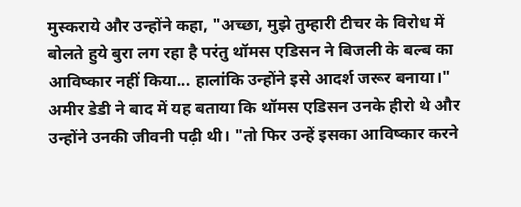मुस्कराये और उन्होंने कहा, "अच्छा, मुझे तुम्हारी टीचर के विरोध में बोलते हुये बुरा लग रहा है परंतु थॉमस एडिसन ने बिजली के बल्ब का आविष्कार नहीं किया... हालांकि उन्होंने इसे आदर्श जरूर बनाया।" अमीर डेडी ने बाद में यह बताया कि थॉमस एडिसन उनके हीरो थे और उन्होंने उनकी जीवनी पढ़ी थी। "तो फिर उन्हें इसका आविष्कार करने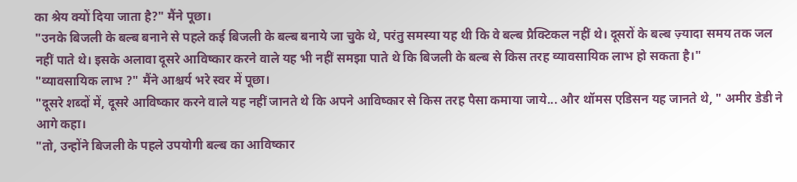का श्रेय क्यों दिया जाता है?" मैंने पूछा।
"उनके बिजली के बल्ब बनाने से पहले कई बिजली के बल्ब बनाये जा चुके थे, परंतु समस्या यह थी कि वे बल्ब प्रैक्टिकल नहीं थे। दूसरों के बल्ब ज़्यादा समय तक जल नहीं पाते थे। इसके अलावा दूसरे आविष्कार करने वाले यह भी नहीं समझा पाते थे कि बिजली के बल्ब से किस तरह व्यावसायिक लाभ हो सकता है।"
"व्यावसायिक लाभ ?" मैंने आश्चर्य भरे स्वर में पूछा।
"दूसरे शब्दों में, दूसरे आविष्कार करने वाले यह नहीं जानते थे कि अपने आविष्कार से किस तरह पैसा कमाया जाये... और थॉमस एडिसन यह जानते थे, " अमीर डेडी ने आगे कहा।
"तो, उन्होंने बिजली के पहले उपयोगी बल्ब का आविष्कार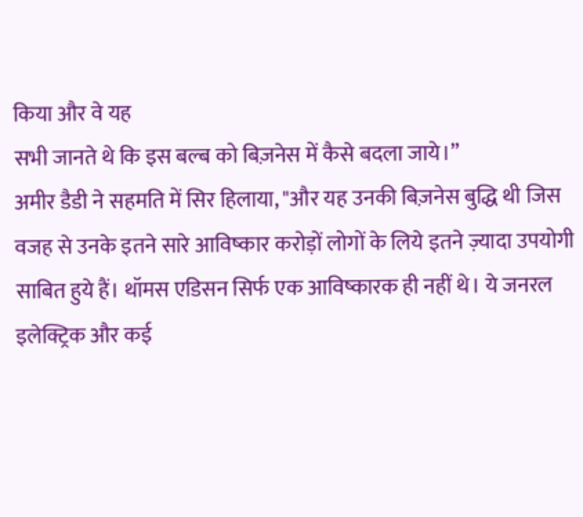किया और वे यह
सभी जानते थे कि इस बल्ब को बिज़नेस में कैसे बदला जाये।”
अमीर डैडी ने सहमति में सिर हिलाया, "और यह उनकी बिज़नेस बुद्धि थी जिस वजह से उनके इतने सारे आविष्कार करोड़ों लोगों के लिये इतने ज़्यादा उपयोगी साबित हुये हैं। थॉमस एडिसन सिर्फ एक आविष्कारक ही नहीं थे। ये जनरल इलेक्ट्रिक और कई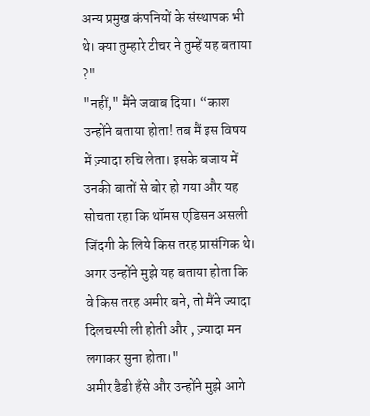अन्य प्रमुख कंपनियों के संस्थापक भी थे। क्या तुम्हारे टीचर ने तुम्हें यह बताया ?"
"नहीं," मैंने जवाब दिया। “काश उन्होंने बताया होता! तब मैं इस विषय में ज़्यादा रुचि लेता। इसके बजाय में उनकी बातों से बोर हो गया और यह सोचता रहा कि थॉमस एडिसन असली जिंदगी के लिये किस तरह प्रासंगिक थे। अगर उन्होंने मुझे यह बताया होता कि वे किस तरह अमीर बने, तो मैंने ज्यादा दिलचस्पी ली होती और , ज़्यादा मन लगाकर सुना होता।"
अमीर डैडी हँसे और उन्होंने मुझे आगे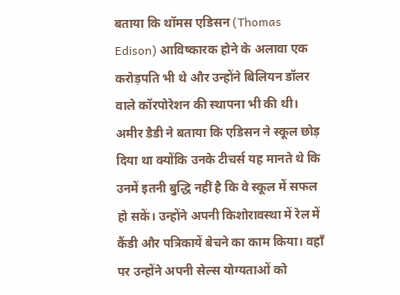बताया कि थॉमस एडिसन (Thomas Edison) आविष्कारक होने के अलावा एक करोड़पति भी थे और उन्होंने बिलियन डॉलर वाले कॉरपोरेशन की स्थापना भी की थी। अमीर डैडी ने बताया कि एडिसन ने स्कूल छोड़ दिया था क्योंकि उनके टीचर्स यह मानते थे कि उनमें इतनी बुद्धि नहीं है कि वे स्कूल में सफल हो सकें। उन्होंने अपनी किशोरावस्था में रेल में कैंडी और पत्रिकायें बेचने का काम किया। वहाँ पर उन्होंने अपनी सेल्स योग्यताओं को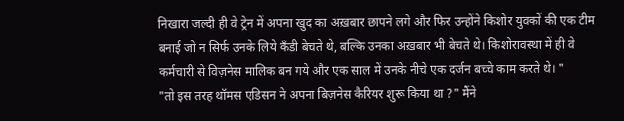निखारा जल्दी ही वे ट्रेन में अपना खुद का अख़बार छापने लगे और फिर उन्होंने किशोर युवकों की एक टीम बनाई जो न सिर्फ उनके लिये कँडी बेचते थे, बल्कि उनका अख़बार भी बेचते थे। किशोरावस्था में ही वे कर्मचारी से विज़नेस मालिक बन गये और एक साल में उनके नीचे एक दर्जन बच्चे काम करते थे। "
"तो इस तरह थॉमस एडिसन ने अपना बिज़नेस कैरियर शुरू किया था ?" मैंने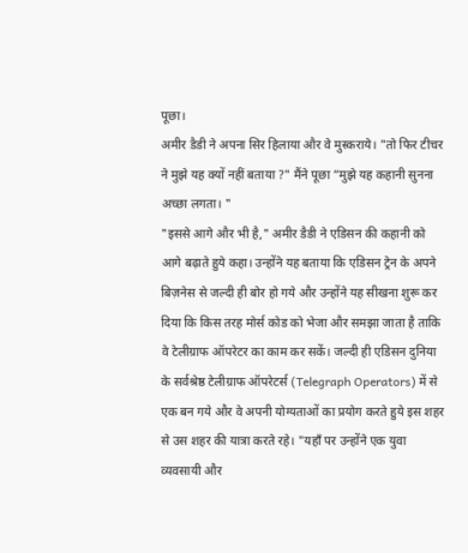पूछा।
अमीर डैडी ने अपना सिर हिलाया और वे मुस्कराये। "तो फिर टीचर ने मुझे यह क्यों नहीं बताया ?" मैंने पूछा “मुझे यह कहानी सुनना अच्छा लगता। "
"इससे आगे और भी है," अमीर डैडी ने एडिसन की कहानी को आगे बढ़ाते हुये कहा। उन्होंने यह बताया कि एडिसन ट्रेन के अपने बिज़नेस से जल्दी ही बोर हो गये और उन्होंने यह सीखना शुरू कर दिया कि किस तरह मोर्स कोड को भेजा और समझा जाता है ताकि वे टेलीग्राफ ऑपरेटर का काम कर सकें। जल्दी ही एडिसन दुनिया के सर्वश्रेष्ठ टेलीग्राफ ऑपरेटर्स (Telegraph Operators) में से एक बन गये और वे अपनी योग्यताओं का प्रयोग करते हुये इस शहर से उस शहर की यात्रा करते रहे। "यहाँ पर उन्होंने एक युवा व्यवसायी और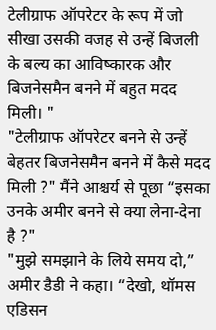टेलीग्राफ ऑपरेटर के रूप में जो सीखा उसकी वजह से उन्हें बिजली के बल्य का आविष्कारक और बिजनेसमैन बनने में बहुत मदद मिली। "
"टेलीग्राफ ऑपरेटर बनने से उन्हें बेहतर बिजनेसमैन बनने में कैसे मदद मिली ?" मैंने आश्चर्य से पूछा “इसका उनके अमीर बनने से क्या लेना-देना है ?"
"मुझे समझाने के लिये समय दो,” अमीर डैडी ने कहा। “देखो, थॉमस एडिसन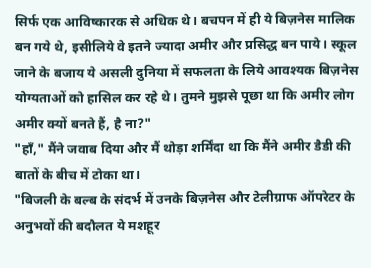सिर्फ एक आविष्कारक से अधिक थे। बचपन में ही ये बिज़नेस मालिक बन गये थे, इसीलिये वे इतने ज्यादा अमीर और प्रसिद्ध बन पाये। स्कूल जाने के बजाय ये असली दुनिया में सफलता के लिये आवश्यक बिज़नेस योग्यताओं को हासिल कर रहे थे। तुमने मुझसे पूछा था कि अमीर लोग अमीर क्यों बनते हैं, है ना?"
"हाँ," मैंने जवाब दिया और मैं थोड़ा शर्मिंदा था कि मैंने अमीर डैडी की बातों के बीच में टोका था।
"बिजली के बल्ब के संदर्भ में उनके बिज़नेस और टेलीग्राफ ऑपरेटर के अनुभवों की बदौलत ये मशहूर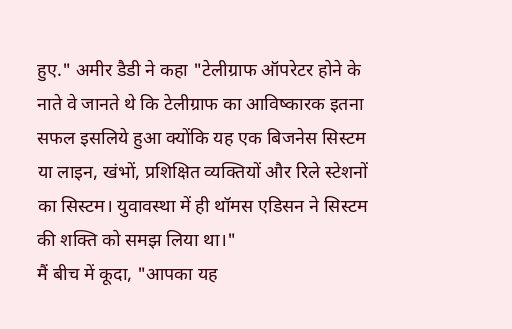हुए." अमीर डैडी ने कहा "टेलीग्राफ ऑपरेटर होने के नाते वे जानते थे कि टेलीग्राफ का आविष्कारक इतना सफल इसलिये हुआ क्योंकि यह एक बिजनेस सिस्टम या लाइन, खंभों, प्रशिक्षित व्यक्तियों और रिले स्टेशनों का सिस्टम। युवावस्था में ही थॉमस एडिसन ने सिस्टम की शक्ति को समझ लिया था।"
मैं बीच में कूदा, "आपका यह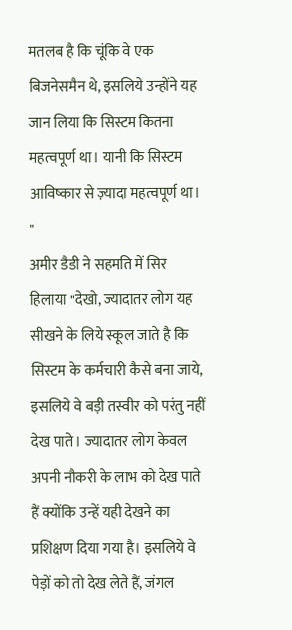मतलब है कि चूंकि वे एक बिजनेसमैन थे, इसलिये उन्होंने यह जान लिया कि सिस्टम कितना महत्वपूर्ण था। यानी कि सिस्टम आविष्कार से ज़्यादा महत्वपूर्ण था। "
अमीर डैडी ने सहमति में सिर हिलाया "देखो, ज्यादातर लोग यह सीखने के लिये स्कूल जाते है कि सिस्टम के कर्मचारी कैसे बना जाये, इसलिये वे बड़ी तस्वीर को परंतु नहीं देख पाते। ज्यादातर लोग केवल अपनी नौकरी के लाभ को देख पाते हैं क्योंकि उन्हें यही देखने का प्रशिक्षण दिया गया है। इसलिये वे पेड़ों को तो देख लेते हैं, जंगल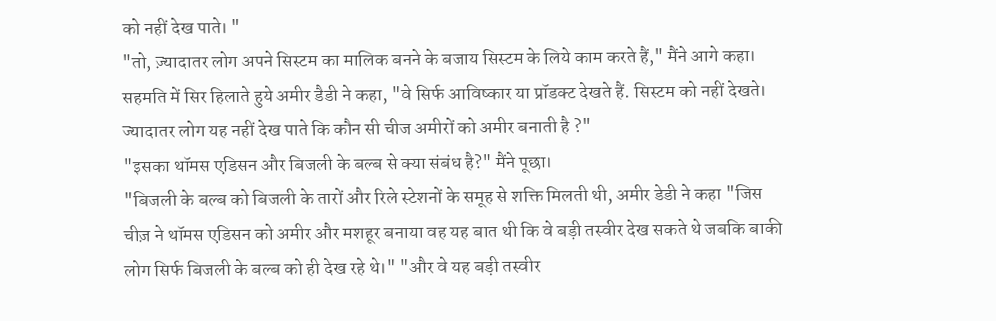को नहीं देख पाते। "
"तो, ज़्यादातर लोग अपने सिस्टम का मालिक बनने के बजाय सिस्टम के लिये काम करते हैं," मैंने आगे कहा।
सहमति में सिर हिलाते हुये अमीर डैडी ने कहा, "वे सिर्फ आविष्कार या प्रॉडक्ट देखते हैं. सिस्टम को नहीं देखते। ज्यादातर लोग यह नहीं देख पाते कि कौन सी चीज अमीरों को अमीर बनाती है ?"
"इसका थॉमस एडिसन और बिजली के बल्ब से क्या संबंध है?" मैंने पूछा।
"बिजली के बल्ब को बिजली के तारों और रिले स्टेशनों के समूह से शक्ति मिलती थी, अमीर डेडी ने कहा "जिस चीज़ ने थॉमस एडिसन को अमीर और मशहूर बनाया वह यह बात थी कि वे बड़ी तस्वीर देख सकते थे जबकि बाकी लोग सिर्फ बिजली के बल्ब को ही देख रहे थे।" "और वे यह बड़ी तस्वीर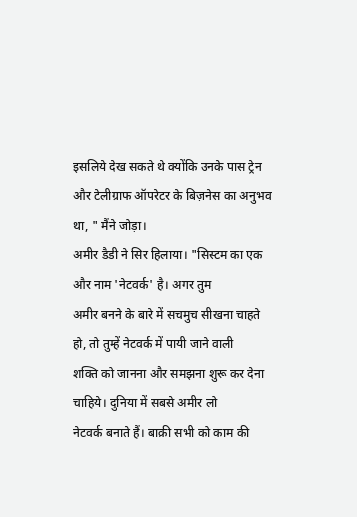इसलिये देख सकते थे क्योंकि उनके पास ट्रेन और टेलीग्राफ ऑपरेटर के बिज़नेस का अनुभव था, " मैंने जोड़ा।
अमीर डैडी ने सिर हिलाया। "सिस्टम का एक और नाम 'नेटवर्क' है। अगर तुम
अमीर बनने के बारे में सचमुच सीखना चाहते हो, तो तुम्हें नेटवर्क में पायी जाने वाली
शक्ति को जानना और समझना शुरू कर देना चाहिये। दुनिया में सबसे अमीर लो
नेटवर्क बनाते हैं। बाक़ी सभी को काम की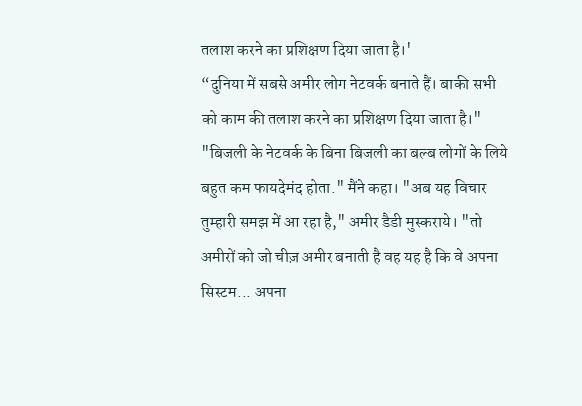तलाश करने का प्रशिक्षण दिया जाता है।'
“दुनिया में सबसे अमीर लोग नेटवर्क बनाते हैं। बाकी सभी को काम की तलाश करने का प्रशिक्षण दिया जाता है।"
"बिजली के नेटवर्क के बिना बिजली का बल्ब लोगों के लिये बहुत कम फायदेमंद होता." मैंने कहा। "अब यह विचार तुम्हारी समझ में आ रहा है," अमीर डैडी मुस्कराये। "तो अमीरों को जो चीज़ अमीर बनाती है वह यह है कि वे अपना सिस्टम... अपना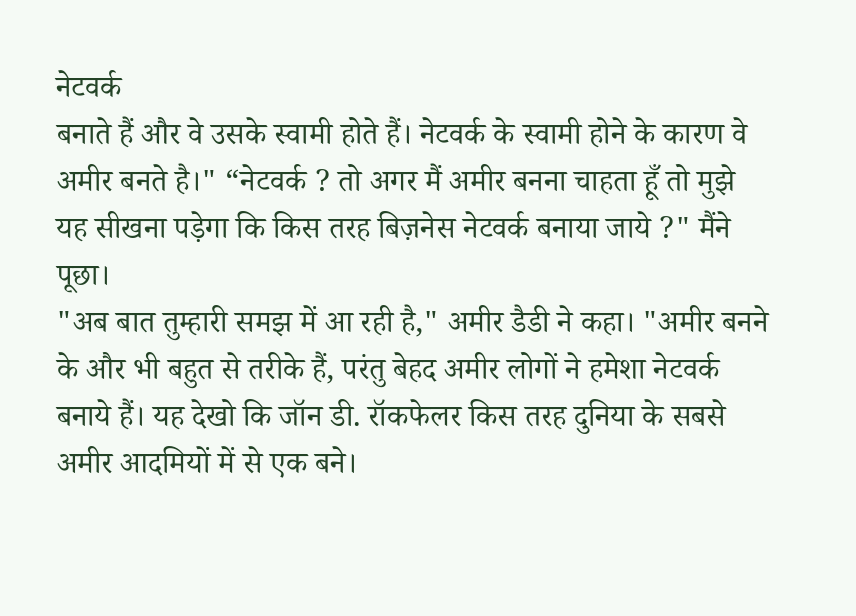नेटवर्क
बनाते हैं और वे उसके स्वामी होते हैं। नेटवर्क के स्वामी होने के कारण वे अमीर बनते है।" “नेटवर्क ? तो अगर मैं अमीर बनना चाहता हूँ तो मुझे यह सीखना पड़ेगा कि किस तरह बिज़नेस नेटवर्क बनाया जाये ?" मैंने पूछा।
"अब बात तुम्हारी समझ में आ रही है," अमीर डैडी ने कहा। "अमीर बनने के और भी बहुत से तरीके हैं, परंतु बेहद अमीर लोगों ने हमेशा नेटवर्क बनाये हैं। यह देखो कि जॉन डी. रॉकफेलर किस तरह दुनिया के सबसे अमीर आदमियों में से एक बने।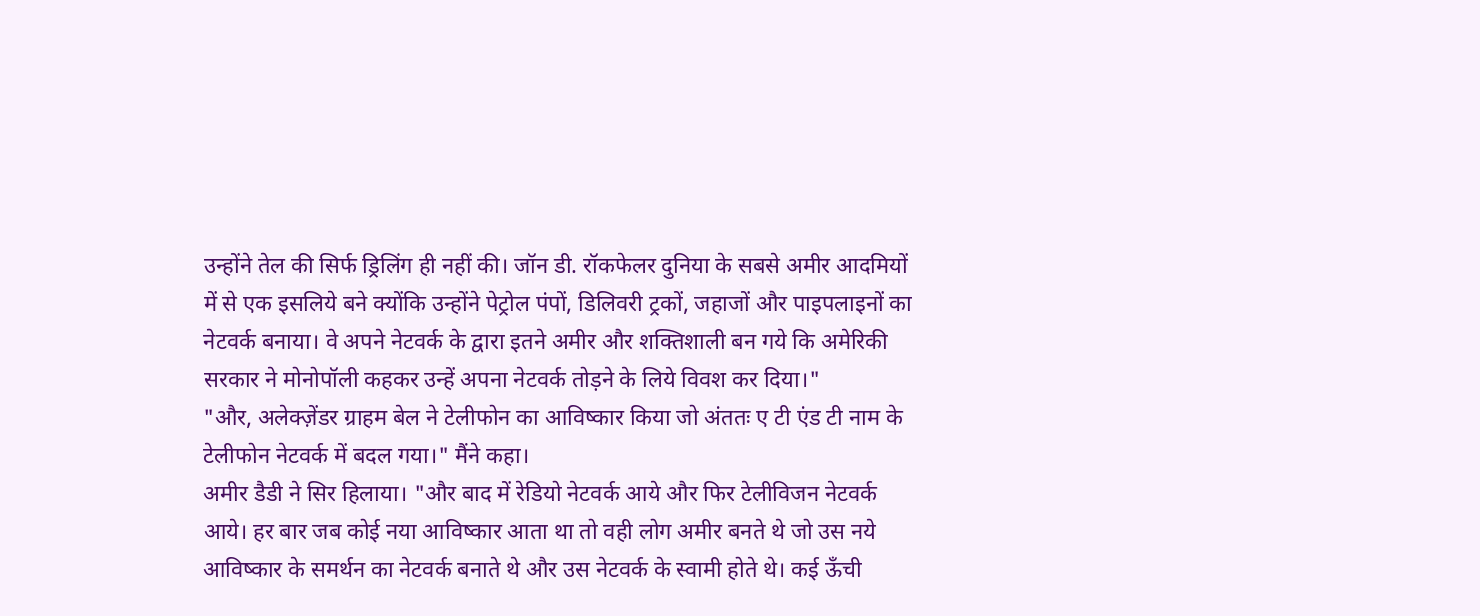उन्होंने तेल की सिर्फ ड्रिलिंग ही नहीं की। जॉन डी. रॉकफेलर दुनिया के सबसे अमीर आदमियों में से एक इसलिये बने क्योंकि उन्होंने पेट्रोल पंपों, डिलिवरी ट्रकों, जहाजों और पाइपलाइनों का नेटवर्क बनाया। वे अपने नेटवर्क के द्वारा इतने अमीर और शक्तिशाली बन गये कि अमेरिकी सरकार ने मोनोपॉली कहकर उन्हें अपना नेटवर्क तोड़ने के लिये विवश कर दिया।"
"और, अलेक्ज़ेंडर ग्राहम बेल ने टेलीफोन का आविष्कार किया जो अंततः ए टी एंड टी नाम के टेलीफोन नेटवर्क में बदल गया।" मैंने कहा।
अमीर डैडी ने सिर हिलाया। "और बाद में रेडियो नेटवर्क आये और फिर टेलीविजन नेटवर्क आये। हर बार जब कोई नया आविष्कार आता था तो वही लोग अमीर बनते थे जो उस नये आविष्कार के समर्थन का नेटवर्क बनाते थे और उस नेटवर्क के स्वामी होते थे। कई ऊँची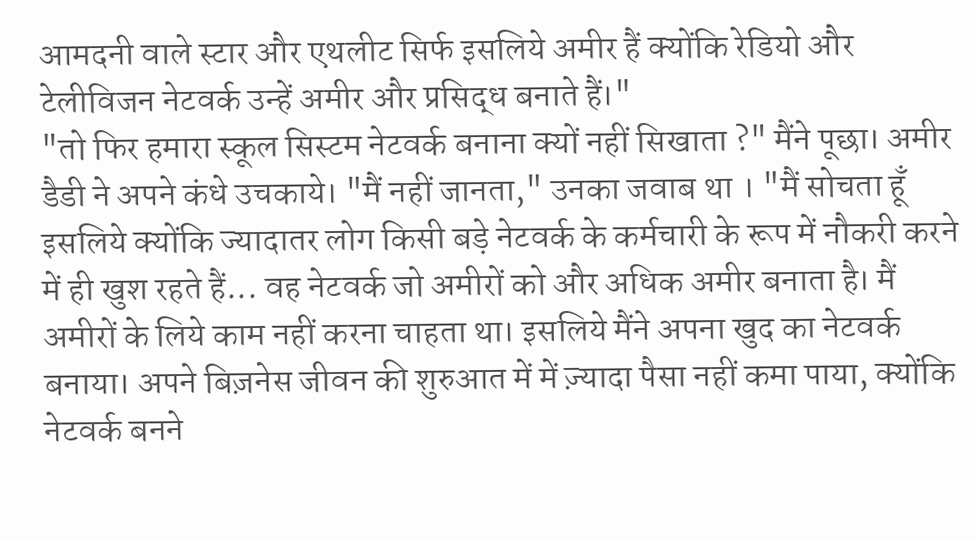आमदनी वाले स्टार और एथलीट सिर्फ इसलिये अमीर हैं क्योंकि रेडियो और टेलीविजन नेटवर्क उन्हें अमीर और प्रसिद्ध बनाते हैं।"
"तो फिर हमारा स्कूल सिस्टम नेटवर्क बनाना क्यों नहीं सिखाता ?" मैंने पूछा। अमीर डैडी ने अपने कंधे उचकाये। "मैं नहीं जानता," उनका जवाब था । "मैं सोचता हूँ इसलिये क्योंकि ज्यादातर लोग किसी बड़े नेटवर्क के कर्मचारी के रूप में नौकरी करने में ही खुश रहते हैं... वह नेटवर्क जो अमीरों को और अधिक अमीर बनाता है। मैं अमीरों के लिये काम नहीं करना चाहता था। इसलिये मैंने अपना खुद का नेटवर्क बनाया। अपने बिज़नेस जीवन की शुरुआत में में ज़्यादा पैसा नहीं कमा पाया, क्योंकि नेटवर्क बनने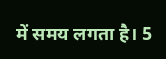में समय लगता है। 5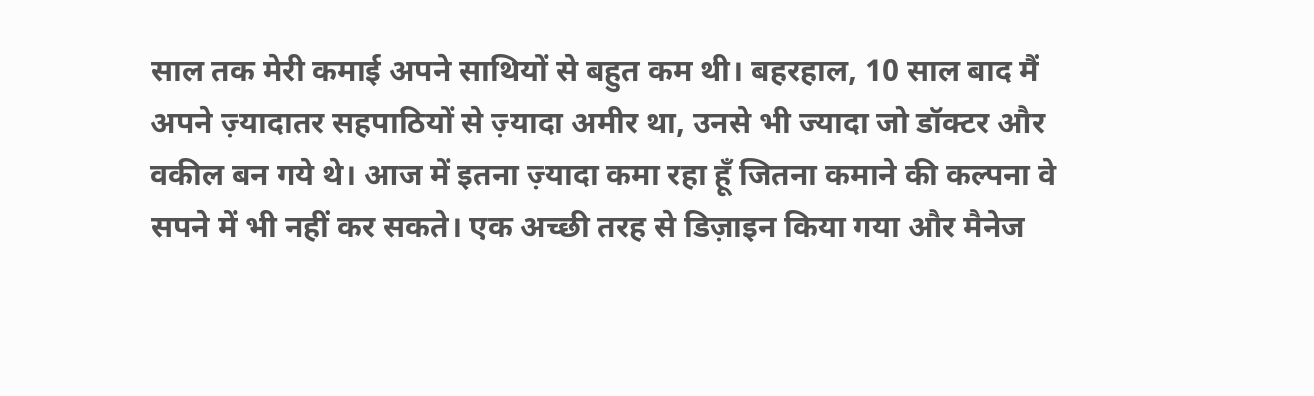साल तक मेरी कमाई अपने साथियों से बहुत कम थी। बहरहाल, 10 साल बाद मैं अपने ज़्यादातर सहपाठियों से ज़्यादा अमीर था, उनसे भी ज्यादा जो डॉक्टर और वकील बन गये थे। आज में इतना ज़्यादा कमा रहा हूँ जितना कमाने की कल्पना वे सपने में भी नहीं कर सकते। एक अच्छी तरह से डिज़ाइन किया गया और मैनेज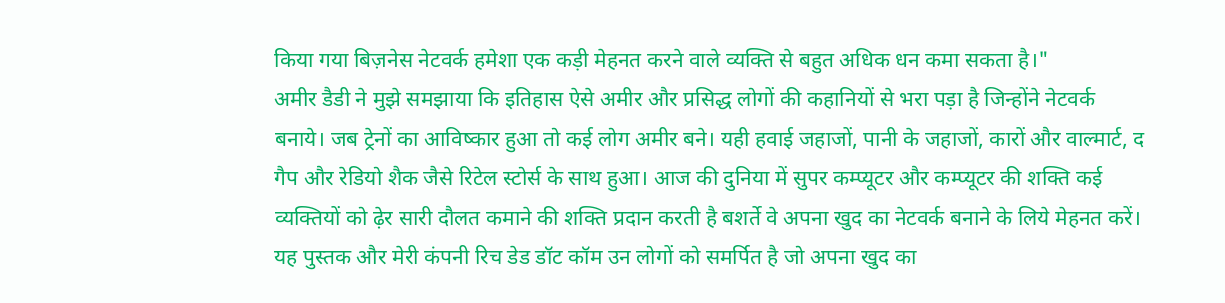किया गया बिज़नेस नेटवर्क हमेशा एक कड़ी मेहनत करने वाले व्यक्ति से बहुत अधिक धन कमा सकता है।"
अमीर डैडी ने मुझे समझाया कि इतिहास ऐसे अमीर और प्रसिद्ध लोगों की कहानियों से भरा पड़ा है जिन्होंने नेटवर्क बनाये। जब ट्रेनों का आविष्कार हुआ तो कई लोग अमीर बने। यही हवाई जहाजों, पानी के जहाजों, कारों और वाल्मार्ट, द गैप और रेडियो शैक जैसे रिटेल स्टोर्स के साथ हुआ। आज की दुनिया में सुपर कम्प्यूटर और कम्प्यूटर की शक्ति कई व्यक्तियों को ढ़ेर सारी दौलत कमाने की शक्ति प्रदान करती है बशर्ते वे अपना खुद का नेटवर्क बनाने के लिये मेहनत करें। यह पुस्तक और मेरी कंपनी रिच डेड डॉट कॉम उन लोगों को समर्पित है जो अपना खुद का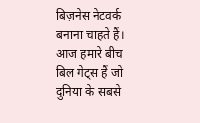बिज़नेस नेटवर्क बनाना चाहते हैं।
आज हमारे बीच बिल गेट्स हैं जो दुनिया के सबसे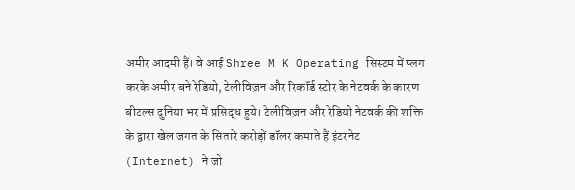अमीर आदमी हैं। वे आई Shree M K Operating सिस्टम में प्लग करके अमीर बने रेडियो, टेलीविज़न और रिकॉर्ड स्टोर के नेटवर्क के कारण बीटल्स दुनिया भर में प्रसिद्ध हुये। टेलीविज़न और रेडियो नेटवर्क की शक्ति के द्वारा खेल जगत के सितारे करोड़ों डॉलर कमाते हैं इंटरनेट (Internet) ने जो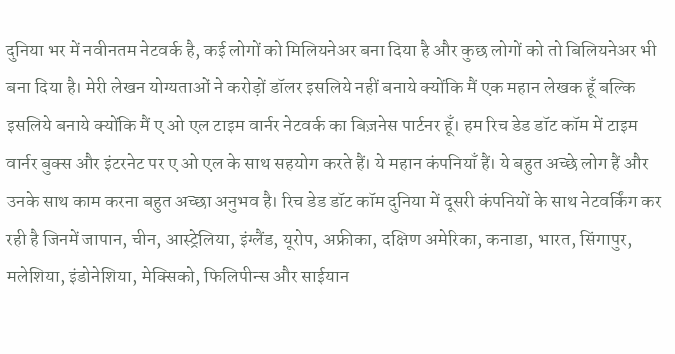दुनिया भर में नवीनतम नेटवर्क है, कई लोगों को मिलियनेअर बना दिया है और कुछ लोगों को तो बिलियनेअर भी बना दिया है। मेरी लेखन योग्यताओं ने करोड़ों डॉलर इसलिये नहीं बनाये क्योंकि मैं एक महान लेखक हूँ बल्कि इसलिये बनाये क्योंकि मैं ए ओ एल टाइम वार्नर नेटवर्क का बिज़नेस पार्टनर हूँ। हम रिच डेड डॉट कॉम में टाइम वार्नर बुक्स और इंटरनेट पर ए ओ एल के साथ सहयोग करते हैं। ये महान कंपनियाँ हैं। ये बहुत अच्छे लोग हैं और उनके साथ काम करना बहुत अच्छा अनुभव है। रिच डेड डॉट कॉम दुनिया में दूसरी कंपनियों के साथ नेटवर्किंग कर रही है जिनमें जापान, चीन, आस्ट्रेलिया, इंग्लैंड, यूरोप, अफ्रीका, दक्षिण अमेरिका, कनाडा, भारत, सिंगापुर, मलेशिया, इंडोनेशिया, मेक्सिको, फिलिपीन्स और साईयान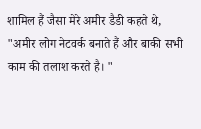शामिल हैं जैसा मेरे अमीर डैडी कहते थे, "अमीर लोग नेटवर्क बनाते हैं और बाकी सभी काम की तलाश करते है। "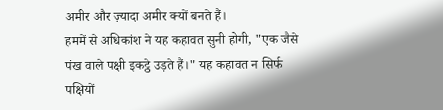अमीर और ज़्यादा अमीर क्यों बनते हैं।
हममें से अधिकांश ने यह कहावत सुनी होगी, "एक जैसे पंख वाले पक्षी इकट्ठे उड़ते हैं।" यह कहावत न सिर्फ पक्षियों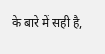के बारे में सही है,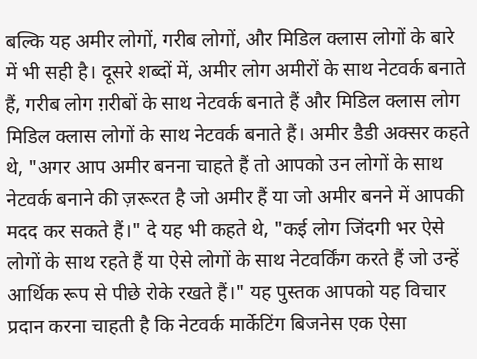बल्कि यह अमीर लोगों, गरीब लोगों, और मिडिल क्लास लोगों के बारे में भी सही है। दूसरे शब्दों में, अमीर लोग अमीरों के साथ नेटवर्क बनाते हैं, गरीब लोग ग़रीबों के साथ नेटवर्क बनाते हैं और मिडिल क्लास लोग मिडिल क्लास लोगों के साथ नेटवर्क बनाते हैं। अमीर डैडी अक्सर कहते थे, "अगर आप अमीर बनना चाहते हैं तो आपको उन लोगों के साथ नेटवर्क बनाने की ज़रूरत है जो अमीर हैं या जो अमीर बनने में आपकी मदद कर सकते हैं।" दे यह भी कहते थे, "कई लोग जिंदगी भर ऐसे लोगों के साथ रहते हैं या ऐसे लोगों के साथ नेटवर्किंग करते हैं जो उन्हें आर्थिक रूप से पीछे रोके रखते हैं।" यह पुस्तक आपको यह विचार प्रदान करना चाहती है कि नेटवर्क मार्केटिंग बिजनेस एक ऐसा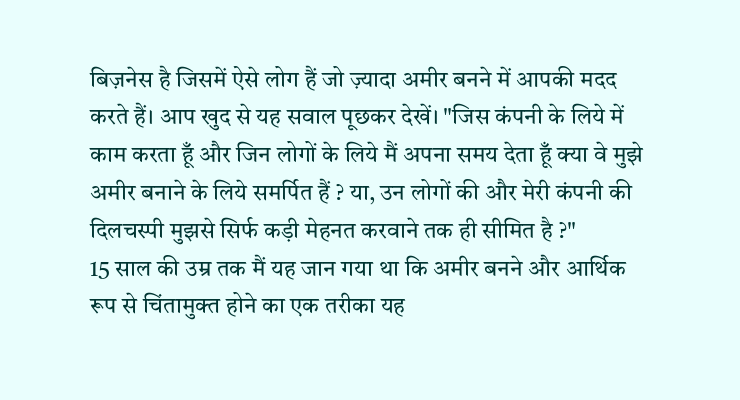बिज़नेस है जिसमें ऐसे लोग हैं जो ज़्यादा अमीर बनने में आपकी मदद करते हैं। आप खुद से यह सवाल पूछकर देखें। "जिस कंपनी के लिये में काम करता हूँ और जिन लोगों के लिये मैं अपना समय देता हूँ क्या वे मुझे अमीर बनाने के लिये समर्पित हैं ? या, उन लोगों की और मेरी कंपनी की दिलचस्पी मुझसे सिर्फ कड़ी मेहनत करवाने तक ही सीमित है ?"
15 साल की उम्र तक मैं यह जान गया था कि अमीर बनने और आर्थिक रूप से चिंतामुक्त होने का एक तरीका यह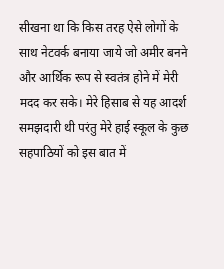सीखना था कि किस तरह ऐसे लोगों के साथ नेटवर्क बनाया जाये जो अमीर बनने और आर्थिक रूप से स्वतंत्र होने में मेरी मदद कर सके। मेरे हिसाब से यह आदर्श समझदारी थी परंतु मेरे हाई स्कूल के कुछ सहपाठियों को इस बात में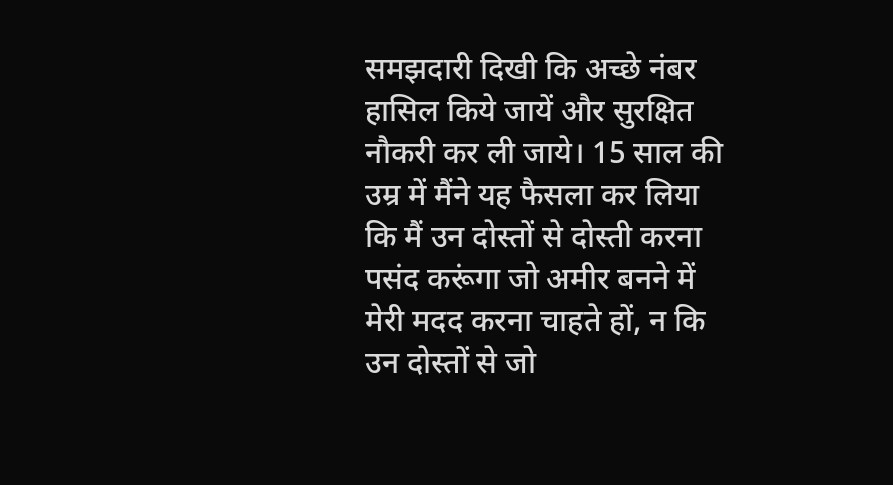समझदारी दिखी कि अच्छे नंबर हासिल किये जायें और सुरक्षित नौकरी कर ली जाये। 15 साल की उम्र में मैंने यह फैसला कर लिया कि मैं उन दोस्तों से दोस्ती करना पसंद करूंगा जो अमीर बनने में मेरी मदद करना चाहते हों, न कि उन दोस्तों से जो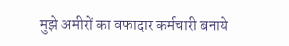मुझे अमीरों का वफादार कर्मचारी बनाये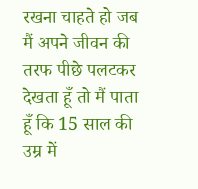रखना चाहते हो जब मैं अपने जीवन की तरफ पीछे पलटकर देखता हूँ तो मैं पाता हूँ कि 15 साल की उम्र में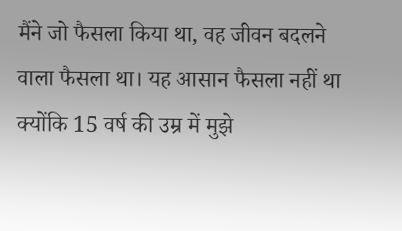मैंने जो फैसला किया था, वह जीवन बदलने वाला फैसला था। यह आसान फैसला नहीं था क्योंकि 15 वर्ष की उम्र में मुझे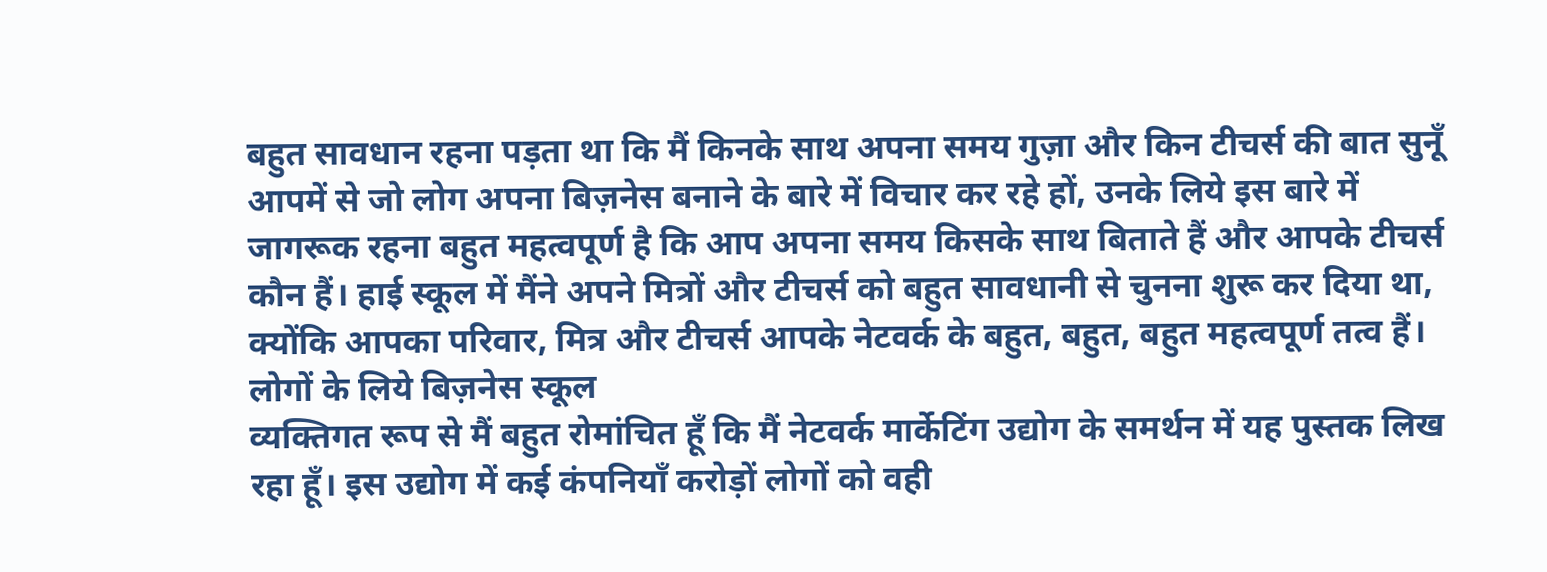बहुत सावधान रहना पड़ता था कि मैं किनके साथ अपना समय गुज़ा और किन टीचर्स की बात सुनूँ आपमें से जो लोग अपना बिज़नेस बनाने के बारे में विचार कर रहे हों, उनके लिये इस बारे में जागरूक रहना बहुत महत्वपूर्ण है कि आप अपना समय किसके साथ बिताते हैं और आपके टीचर्स कौन हैं। हाई स्कूल में मैंने अपने मित्रों और टीचर्स को बहुत सावधानी से चुनना शुरू कर दिया था, क्योंकि आपका परिवार, मित्र और टीचर्स आपके नेटवर्क के बहुत, बहुत, बहुत महत्वपूर्ण तत्व हैं।
लोगों के लिये बिज़नेस स्कूल
व्यक्तिगत रूप से मैं बहुत रोमांचित हूँ कि मैं नेटवर्क मार्केटिंग उद्योग के समर्थन में यह पुस्तक लिख रहा हूँ। इस उद्योग में कई कंपनियाँ करोड़ों लोगों को वही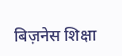बिज़नेस शिक्षा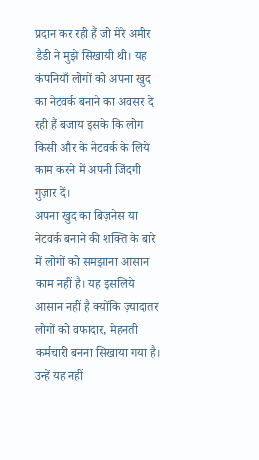प्रदान कर रही हैं जो मेरे अमीर डैडी ने मुझे सिखायी थी। यह कंपनियाँ लोगों को अपना खुद का नेटवर्क बनाने का अवसर दे रही हैं बजाय इसके कि लोग किसी और के नेटवर्क के लिये काम करने में अपनी जिंदगी गुज़ार दें।
अपना खुद का बिज़नेस या नेटवर्क बनाने की शक्ति के बारे में लोगों को समझाना आसान काम नहीं है। यह इसलिये आसान नहीं है क्योंकि ज़्यादातर लोगों को वफादार, मेहनती कर्मचारी बनना सिखाया गया है। उन्हें यह नहीं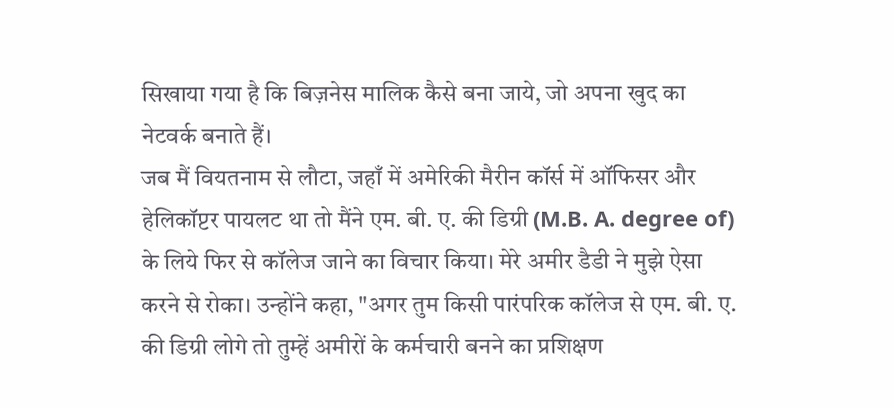सिखाया गया है कि बिज़नेस मालिक कैसे बना जाये, जो अपना खुद का नेटवर्क बनाते हैं।
जब मैं वियतनाम से लौटा, जहाँ में अमेरिकी मैरीन कॉर्स में ऑफिसर और हेलिकॉप्टर पायलट था तो मैंने एम. बी. ए. की डिग्री (M.B. A. degree of) के लिये फिर से कॉलेज जाने का विचार किया। मेरे अमीर डैडी ने मुझे ऐसा करने से रोका। उन्होंने कहा, "अगर तुम किसी पारंपरिक कॉलेज से एम. बी. ए. की डिग्री लोगे तो तुम्हें अमीरों के कर्मचारी बनने का प्रशिक्षण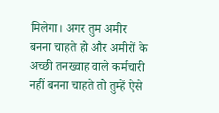मिलेगा। अगर तुम अमीर बनना चाहते हो और अमीरों के अच्छी तनख्वाह वाले कर्मचारी नहीं बनना चाहते तो तुम्हें ऐसे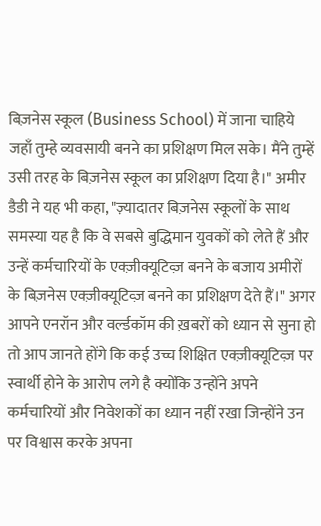बिज़नेस स्कूल (Business School) में जाना चाहिये जहाँ तुम्हे व्यवसायी बनने का प्रशिक्षण मिल सके। मैंने तुम्हें उसी तरह के बिज़नेस स्कूल का प्रशिक्षण दिया है।" अमीर डैडी ने यह भी कहा, "ज़्यादातर बिज़नेस स्कूलों के साथ समस्या यह है कि वे सबसे बुद्धिमान युवकों को लेते हैं और उन्हें कर्मचारियों के एक्ज़ीक्यूटिव्ज़ बनने के बजाय अमीरों के बिज़नेस एक्ज़ीक्यूटिव्ज़ बनने का प्रशिक्षण देते हैं।" अगर आपने एनरॉन और वर्ल्डकॉम की ख़बरों को ध्यान से सुना हो तो आप जानते होंगे कि कई उच्च शिक्षित एक्ज़ीक्यूटिव्ज़ पर स्वार्थी होने के आरोप लगे है क्योंकि उन्होंने अपने कर्मचारियों और निवेशकों का ध्यान नहीं रखा जिन्होंने उन पर विश्वास करके अपना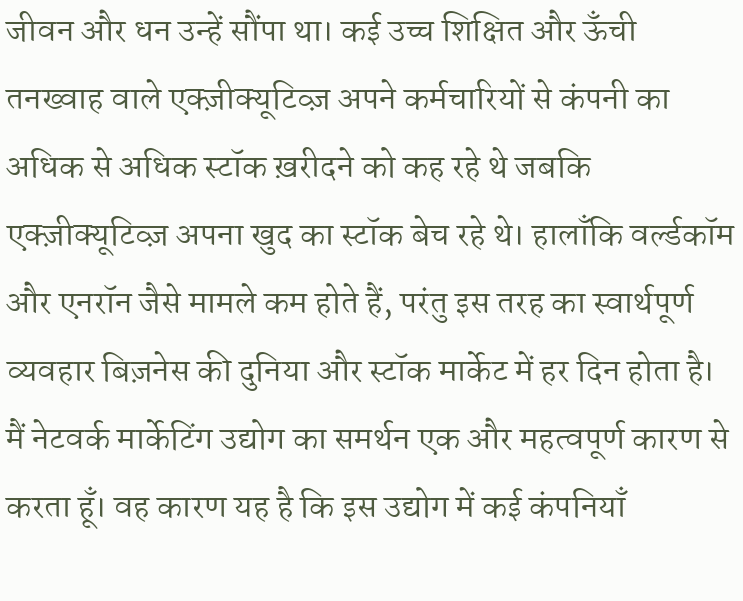जीवन और धन उन्हें सौंपा था। कई उच्च शिक्षित और ऊँची तनख्वाह वाले एक्ज़ीक्यूटिव्ज़ अपने कर्मचारियों से कंपनी का अधिक से अधिक स्टॉक ख़रीदने को कह रहे थे जबकि एक्ज़ीक्यूटिव्ज़ अपना खुद का स्टॉक बेच रहे थे। हालाँकि वर्ल्डकॉम और एनरॉन जैसे मामले कम होते हैं, परंतु इस तरह का स्वार्थपूर्ण व्यवहार बिज़नेस की दुनिया और स्टॉक मार्केट में हर दिन होता है।
मैं नेटवर्क मार्केटिंग उद्योग का समर्थन एक और महत्वपूर्ण कारण से करता हूँ। वह कारण यह है कि इस उद्योग में कई कंपनियाँ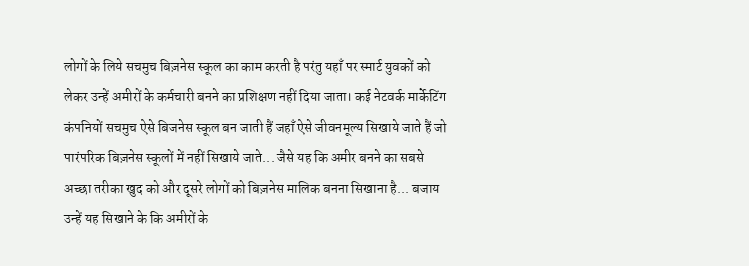लोगों के लिये सचमुच बिज़नेस स्कूल का काम करती है परंतु यहाँ पर स्मार्ट युवकों को लेकर उन्हें अमीरों के कर्मचारी बनने का प्रशिक्षण नहीं दिया जाता। कई नेटवर्क मार्केटिंग कंपनियों सचमुच ऐसे बिजनेस स्कूल बन जाती हैं जहाँ ऐसे जीवनमूल्य सिखाये जाते हैं जो पारंपरिक बिज़नेस स्कूलों में नहीं सिखाये जाते... जैसे यह कि अमीर बनने का सबसे अच्छा तरीका खुद को और दूसरे लोगों को बिज़नेस मालिक बनना सिखाना है... बजाय उन्हें यह सिखाने के कि अमीरों के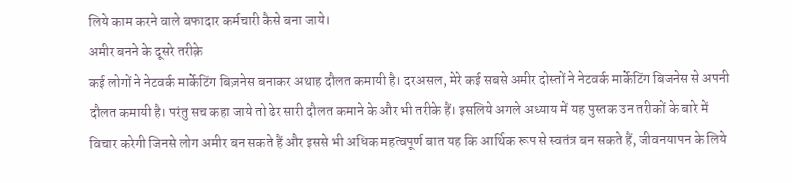लिये काम करने वाले बफादार कर्मचारी कैसे बना जाये।
अमीर बनने के दूसरे तरीक़े
कई लोगों ने नेटवर्क मार्केटिंग बिज़नेस बनाकर अथाह दौलत कमायी है। दरअसल, मेरे कई सबसे अमीर दोस्तों ने नेटवर्क मार्केटिंग बिजनेस से अपनी दौलत कमायी है। परंतु सच कहा जाये तो ढेर सारी दौलत कमाने के और भी तरीके हैं। इसलिये अगले अध्याय में यह पुस्तक उन तरीकों के बारे में विचार करेगी जिनसे लोग अमीर बन सकते हैं और इससे भी अधिक महत्वपूर्ण बात यह कि आर्थिक रूप से स्वतंत्र बन सकते हैं, जीवनयापन के लिये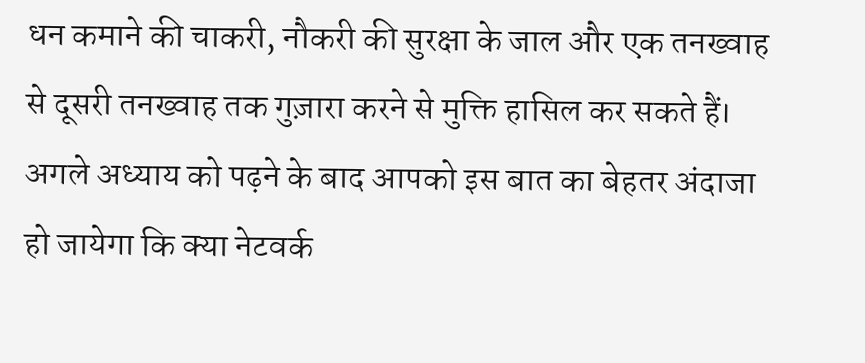धन कमाने की चाकरी, नौकरी की सुरक्षा के जाल और एक तनख्वाह से दूसरी तनख्वाह तक गुज़ारा करने से मुक्ति हासिल कर सकते हैं। अगले अध्याय को पढ़ने के बाद आपको इस बात का बेहतर अंदाजा हो जायेगा कि क्या नेटवर्क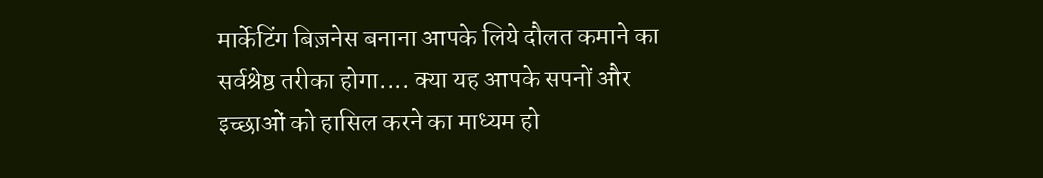मार्केटिंग बिज़नेस बनाना आपके लिये दौलत कमाने का सर्वश्रेष्ठ तरीका होगा.... क्या यह आपके सपनों और इच्छाओं को हासिल करने का माध्यम हो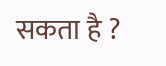सकता है ?